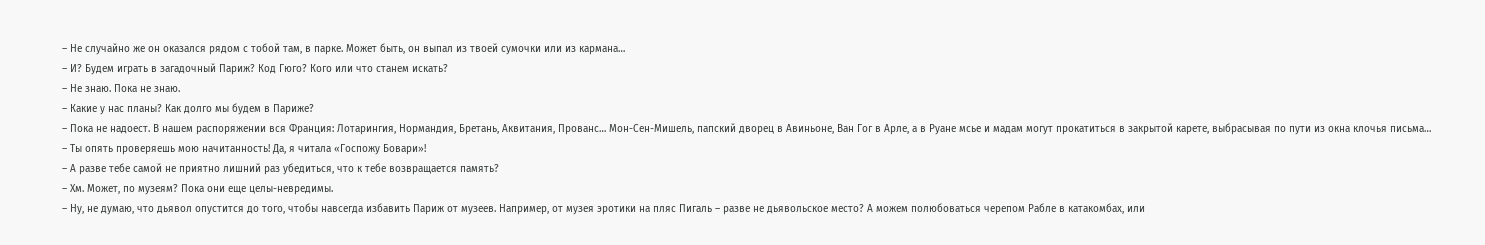– Не случайно же он оказался рядом с тобой там, в парке. Может быть, он выпал из твоей сумочки или из кармана…
– И? Будем играть в загадочный Париж? Код Гюго? Кого или что станем искать?
– Не знаю. Пока не знаю.
– Какие у нас планы? Как долго мы будем в Париже?
– Пока не надоест. В нашем распоряжении вся Франция: Лотарингия, Нормандия, Бретань, Аквитания, Прованс… Мон-Сен-Мишель, папский дворец в Авиньоне, Ван Гог в Арле, а в Руане мсье и мадам могут прокатиться в закрытой карете, выбрасывая по пути из окна клочья письма…
– Ты опять проверяешь мою начитанность! Да, я читала «Госпожу Бовари»!
– А разве тебе самой не приятно лишний раз убедиться, что к тебе возвращается память?
– Хм. Может, по музеям? Пока они еще целы-невредимы.
– Ну, не думаю, что дьявол опустится до того, чтобы навсегда избавить Париж от музеев. Например, от музея эротики на пляс Пигаль – разве не дьявольское место? А можем полюбоваться черепом Рабле в катакомбах, или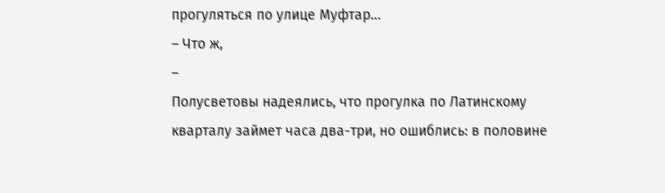прогуляться по улице Муфтар…
– Что ж,
–
Полусветовы надеялись, что прогулка по Латинскому кварталу займет часа два-три, но ошиблись: в половине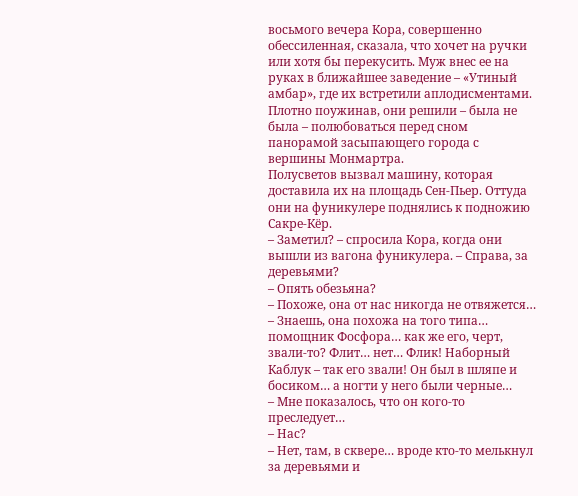восьмого вечера Кора, совершенно обессиленная, сказала, что хочет на ручки или хотя бы перекусить. Муж внес ее на руках в ближайшее заведение – «Утиный амбар», где их встретили аплодисментами.
Плотно поужинав, они решили – была не была – полюбоваться перед сном панорамой засыпающего города с вершины Монмартра.
Полусветов вызвал машину, которая доставила их на площадь Сен-Пьер. Оттуда они на фуникулере поднялись к подножию Сакре-Кёр.
– Заметил? – спросила Кора, когда они вышли из вагона фуникулера. – Справа, за деревьями?
– Опять обезьяна?
– Похоже, она от нас никогда не отвяжется…
– Знаешь, она похожа на того типа… помощник Фосфора… как же его, черт, звали-то? Флит… нет… Флик! Наборный Каблук – так его звали! Он был в шляпе и босиком… а ногти у него были черные…
– Мне показалось, что он кого-то преследует…
– Нас?
– Нет, там, в сквере… вроде кто-то мелькнул за деревьями и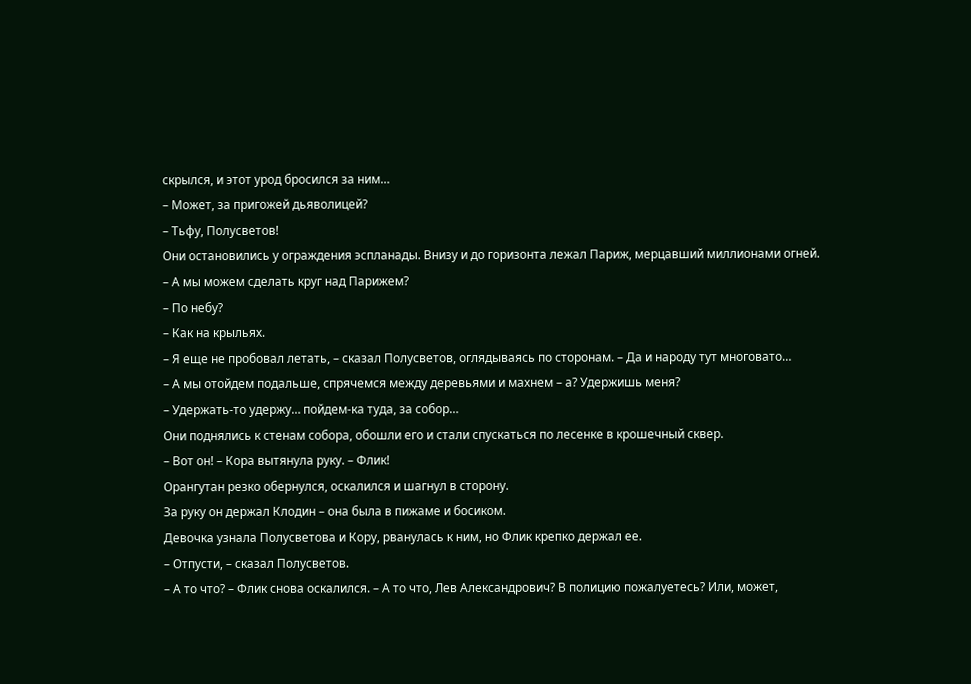скрылся, и этот урод бросился за ним…
– Может, за пригожей дьяволицей?
– Тьфу, Полусветов!
Они остановились у ограждения эспланады. Внизу и до горизонта лежал Париж, мерцавший миллионами огней.
– А мы можем сделать круг над Парижем?
– По небу?
– Как на крыльях.
– Я еще не пробовал летать, – сказал Полусветов, оглядываясь по сторонам. – Да и народу тут многовато…
– А мы отойдем подальше, спрячемся между деревьями и махнем – а? Удержишь меня?
– Удержать-то удержу… пойдем-ка туда, за собор…
Они поднялись к стенам собора, обошли его и стали спускаться по лесенке в крошечный сквер.
– Вот он! – Кора вытянула руку. – Флик!
Орангутан резко обернулся, оскалился и шагнул в сторону.
За руку он держал Клодин – она была в пижаме и босиком.
Девочка узнала Полусветова и Кору, рванулась к ним, но Флик крепко держал ее.
– Отпусти, – сказал Полусветов.
– А то что? – Флик снова оскалился. – А то что, Лев Александрович? В полицию пожалуетесь? Или, может,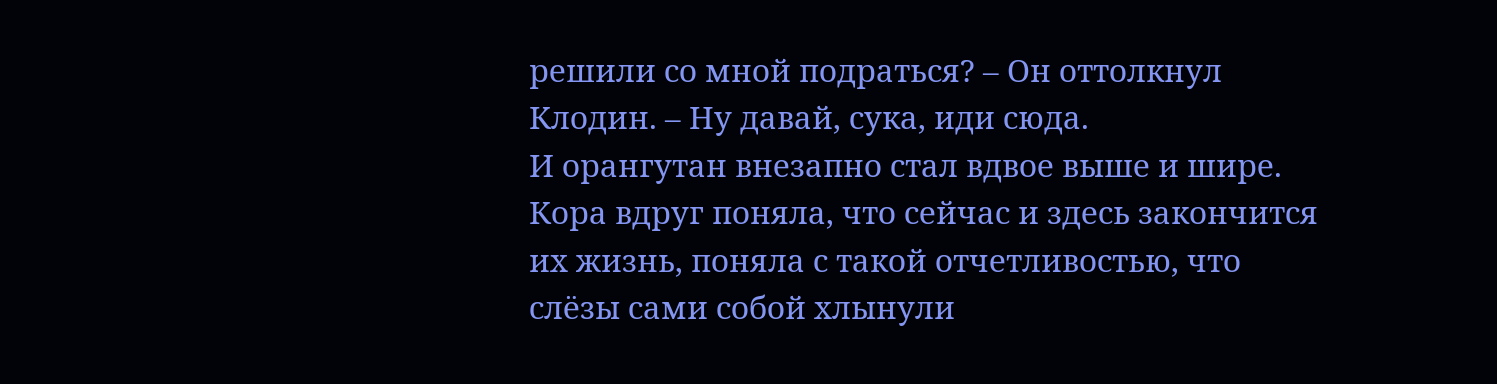решили со мной подраться? – Он оттолкнул Клодин. – Ну давай, сука, иди сюда.
И орангутан внезапно стал вдвое выше и шире.
Кора вдруг поняла, что сейчас и здесь закончится их жизнь, поняла с такой отчетливостью, что слёзы сами собой хлынули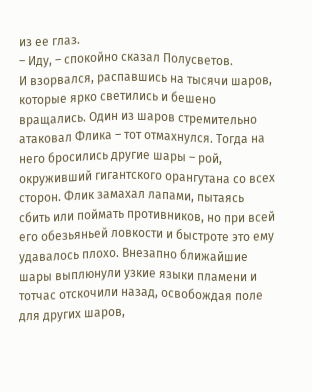из ее глаз.
– Иду, – спокойно сказал Полусветов.
И взорвался, распавшись на тысячи шаров, которые ярко светились и бешено вращались. Один из шаров стремительно атаковал Флика – тот отмахнулся. Тогда на него бросились другие шары – рой, окруживший гигантского орангутана со всех сторон. Флик замахал лапами, пытаясь сбить или поймать противников, но при всей его обезьяньей ловкости и быстроте это ему удавалось плохо. Внезапно ближайшие шары выплюнули узкие языки пламени и тотчас отскочили назад, освобождая поле для других шаров,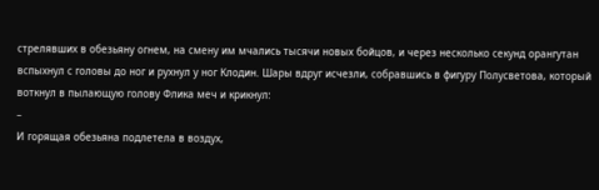стрелявших в обезьяну огнем, на смену им мчались тысячи новых бойцов, и через несколько секунд орангутан вспыхнул с головы до ног и рухнул у ног Клодин. Шары вдруг исчезли, собравшись в фигуру Полусветова, который воткнул в пылающую голову Флика меч и крикнул:
–
И горящая обезьяна подлетела в воздух,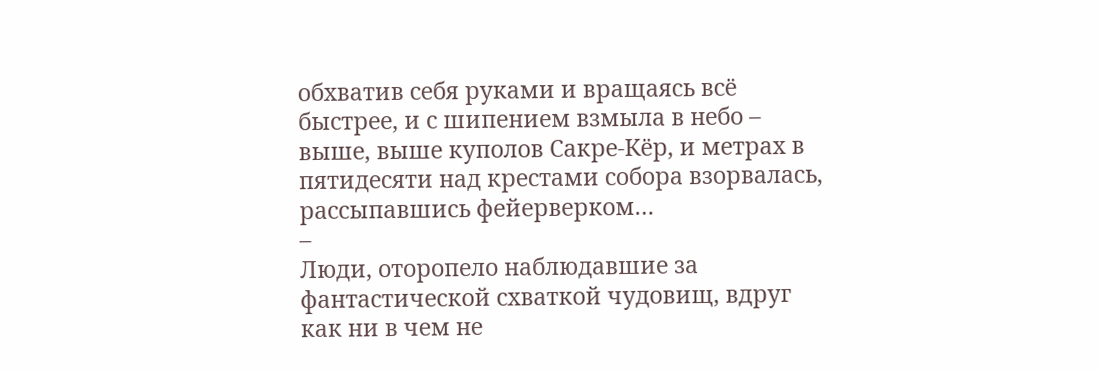обхватив себя руками и вращаясь всё быстрее, и с шипением взмыла в небо – выше, выше куполов Сакре-Кёр, и метрах в пятидесяти над крестами собора взорвалась, рассыпавшись фейерверком…
–
Люди, оторопело наблюдавшие за фантастической схваткой чудовищ, вдруг как ни в чем не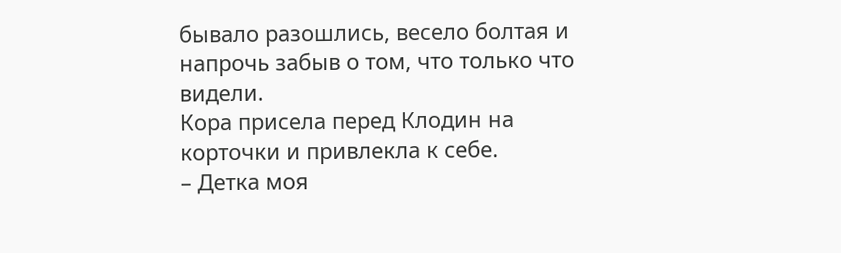бывало разошлись, весело болтая и напрочь забыв о том, что только что видели.
Кора присела перед Клодин на корточки и привлекла к себе.
– Детка моя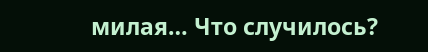милая… Что случилось?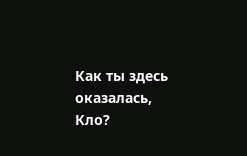Как ты здесь оказалась, Кло?